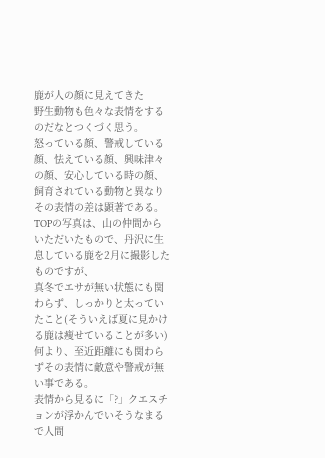鹿が人の顔に見えてきた
野生動物も色々な表情をするのだなとつくづく思う。
怒っている顔、警戒している顔、怯えている顔、興味津々の顔、安心している時の顔、飼育されている動物と異なりその表情の差は顕著である。
TOPの写真は、山の仲間からいただいたもので、丹沢に生息している鹿を2月に撮影したものですが、
真冬でエサが無い状態にも関わらず、しっかりと太っていたこと(そういえば夏に見かける鹿は痩せていることが多い)
何より、至近距離にも関わらずその表情に敵意や警戒が無い事である。
表情から見るに「?」クエスチョンが浮かんでいそうなまるで人間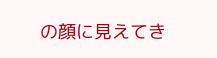の顔に見えてき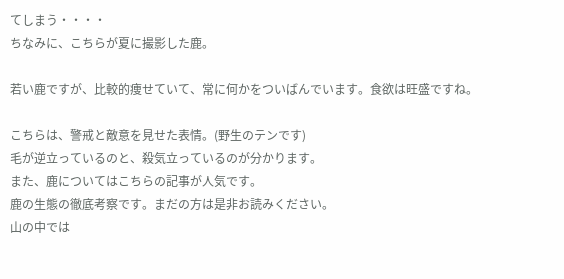てしまう・・・・
ちなみに、こちらが夏に撮影した鹿。

若い鹿ですが、比較的痩せていて、常に何かをついばんでいます。食欲は旺盛ですね。

こちらは、警戒と敵意を見せた表情。(野生のテンです)
毛が逆立っているのと、殺気立っているのが分かります。
また、鹿についてはこちらの記事が人気です。
鹿の生態の徹底考察です。まだの方は是非お読みください。
山の中では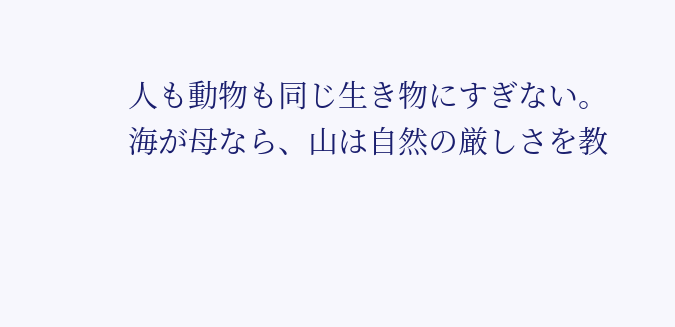人も動物も同じ生き物にすぎない。
海が母なら、山は自然の厳しさを教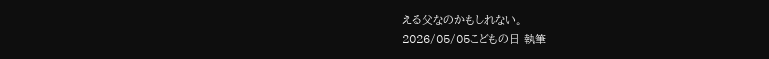える父なのかもしれない。
2026/05/05こどもの日 執筆